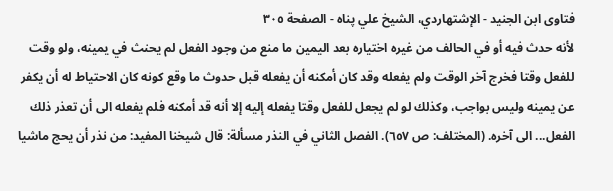فتاوى ابن الجنيد - الإشتهاردي، الشيخ علي پناه - الصفحة ٣٠٥
لأنه حدث فيه أو في الحالف من غيره اختياره بعد اليمين ما منع من وجود الفعل لم يحنث في يمينه، ولو وقت للفعل وقتا فخرج آخر الوقت ولم يفعله وقد كان أمكنه أن يفعله قبل حدوث ما وقع كونه كان الاحتياط له أن يكفر عن يمينه وليس بواجب، وكذلك لو لم يجعل للفعل وقتا يفعله إليه إلا أنه قد أمكنه فلم يفعله الى أن تعذر ذلك الفعل... الى آخره. (المختلف: ص ٦٥٧). الفصل الثاني في النذر مسألة: قال شيخنا المفيد: من نذر أن يحج ماشيا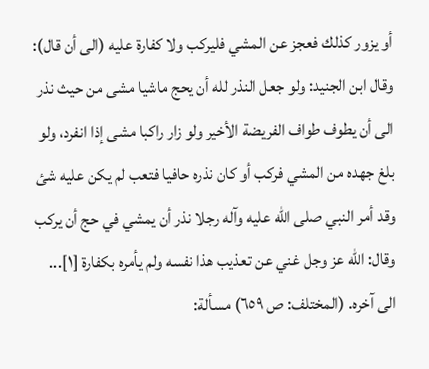أو يزور كذلك فعجز عن المشي فليركب ولا كفارة عليه (الى أن قال): وقال ابن الجنيد: ولو جعل النذر لله أن يحج ماشيا مشى من حيث نذر الى أن يطوف طواف الفريضة الأخير ولو زار راكبا مشى إذا انفرد، ولو بلغ جهده من المشي فركب أو كان نذره حافيا فتعب لم يكن عليه شئ وقد أمر النبي صلى الله عليه وآله رجلا نذر أن يمشي في حج أن يركب وقال: الله عز وجل غني عن تعذيب هذا نفسه ولم يأمره بكفارة [١]... الى آخره. (المختلف: ص ٦٥٩) مسألة: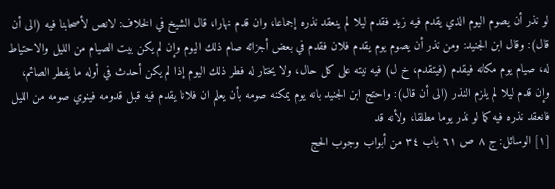لو نذر أن يصوم اليوم الذي يقدم فيه زيد فقدم ليلا لم ينعقد نذره إجماعا، وان قدم نهارا، قال الشيخ في الخلاف: لانص لأصحابنا فيه (الى أن قال): وقال ابن الجنيد: ومن نذر أن يصوم يوم يقدم فلان فقدم في بعض أجزائه صام ذلك اليوم وإن لم يكن بيت الصيام من الليل والاحتياط له، صيام يوم مكانه فيقدم (فيتقدم، خ ل) فيه نيته على كل حال، ولا يختار له فطر ذلك اليوم إذا لم يكن أحدث في أوله ما يفطر الصائم، وإن قدم ليلا لم يلزم النذر (الى أن قال): واحتج ابن الجنيد بانه يوم يمكنه صومه بأن يعلم ان فلانا يقدم فيه قبل قدومه فينوي صومه من الليل فانعقد نذره فيه كما لو نذر يوما مطلقا، ولأنه قد
[١] الوسائل: ج ٨ ص ٦١ باب ٣٤ من أبواب وجوب الحج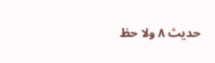حديث ٨ ولا حظ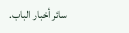سائر أخبار الباب.